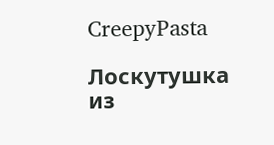CreepyPasta

Лоскутушка из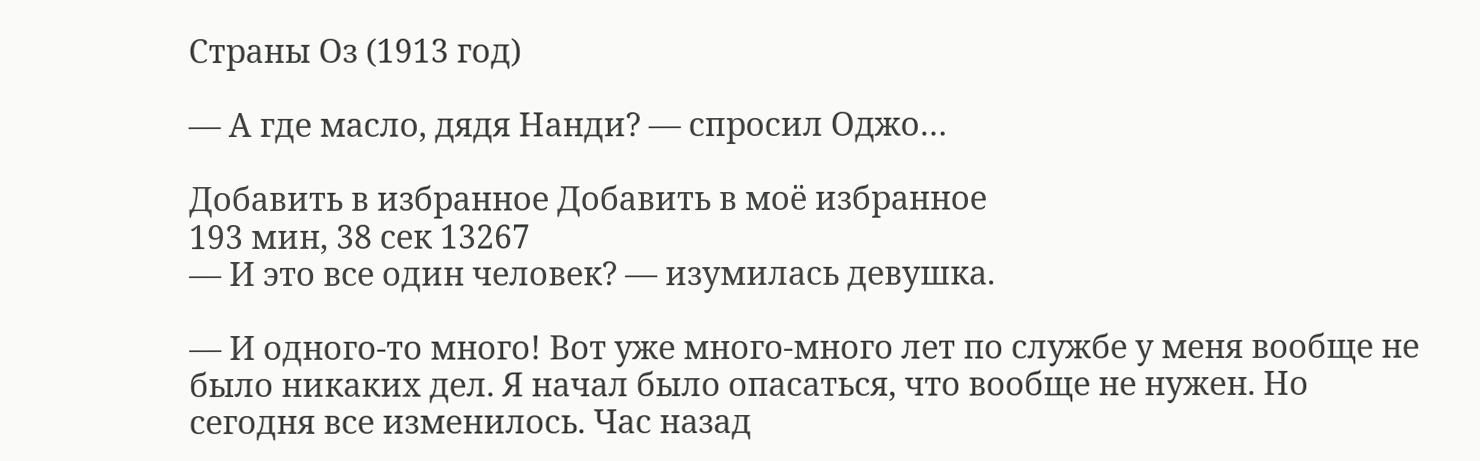Страны Оз (1913 год)

— А где масло, дядя Нанди? — спросил Оджо…

Добавить в избранное Добавить в моё избранное
193 мин, 38 сек 13267
— И это все один человек? — изумилась девушка.

— И одного-то много! Вот уже много-много лет по службе у меня вообще не было никаких дел. Я начал было опасаться, что вообще не нужен. Но сегодня все изменилось. Час назад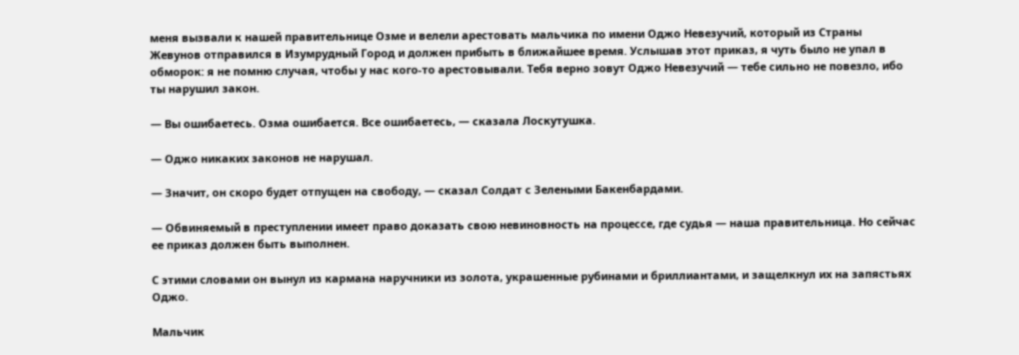меня вызвали к нашей правительнице Озме и велели арестовать мальчика по имени Оджо Невезучий, который из Страны Жевунов отправился в Изумрудный Город и должен прибыть в ближайшее время. Услышав этот приказ, я чуть было не упал в обморок: я не помню случая, чтобы у нас кого-то арестовывали. Тебя верно зовут Оджо Невезучий — тебе сильно не повезло, ибо ты нарушил закон.

— Вы ошибаетесь. Озма ошибается. Все ошибаетесь, — сказала Лоскутушка.

— Оджо никаких законов не нарушал.

— Значит, он скоро будет отпущен на свободу, — сказал Солдат с Зелеными Бакенбардами.

— Обвиняемый в преступлении имеет право доказать свою невиновность на процессе, где судья — наша правительница. Но сейчас ее приказ должен быть выполнен.

С этими словами он вынул из кармана наручники из золота, украшенные рубинами и бриллиантами, и защелкнул их на запястьях Оджо.

Мальчик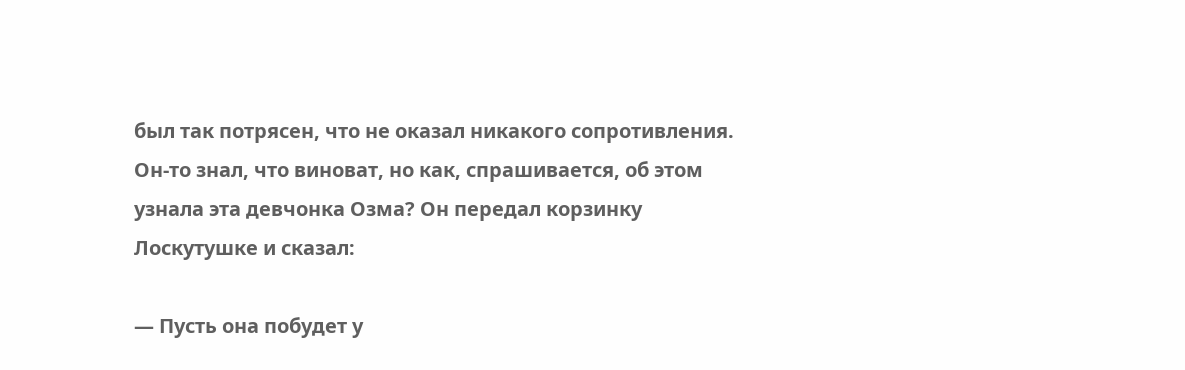был так потрясен, что не оказал никакого сопротивления. Он-то знал, что виноват, но как, спрашивается, об этом узнала эта девчонка Озма? Он передал корзинку Лоскутушке и сказал:

— Пусть она побудет у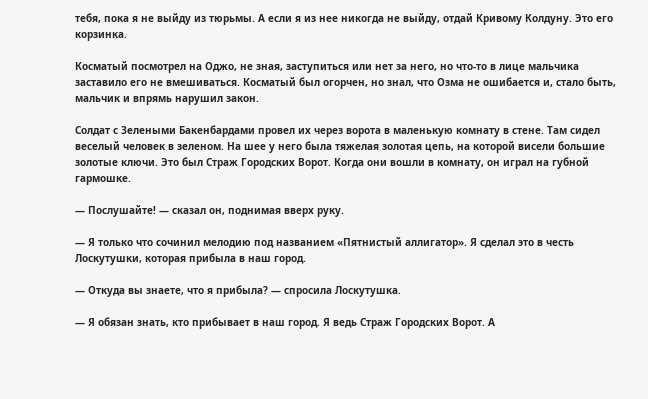тебя, пока я не выйду из тюрьмы. А если я из нее никогда не выйду, отдай Кривому Колдуну. Это его корзинка.

Косматый посмотрел на Оджо, не зная, заступиться или нет за него, но что-то в лице мальчика заставило его не вмешиваться. Косматый был огорчен, но знал, что Озма не ошибается и, стало быть, мальчик и впрямь нарушил закон.

Солдат с Зелеными Бакенбардами провел их через ворота в маленькую комнату в стене. Там сидел веселый человек в зеленом. На шее у него была тяжелая золотая цепь, на которой висели большие золотые ключи. Это был Страж Городских Ворот. Когда они вошли в комнату, он играл на губной гармошке.

— Послушайте! — сказал он, поднимая вверх руку.

— Я только что сочинил мелодию под названием «Пятнистый аллигатор». Я сделал это в честь Лоскутушки, которая прибыла в наш город.

— Откуда вы знаете, что я прибыла? — спросила Лоскутушка.

— Я обязан знать, кто прибывает в наш город. Я ведь Страж Городских Ворот. А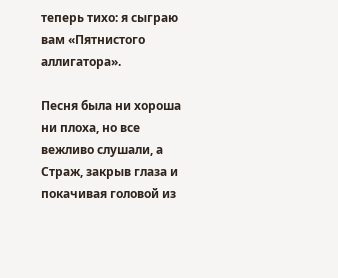теперь тихо: я сыграю вам «Пятнистого аллигатора».

Песня была ни хороша ни плоха, но все вежливо слушали, а Страж, закрыв глаза и покачивая головой из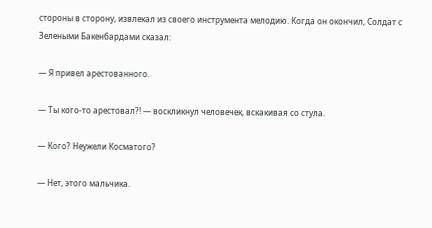стороны в сторону, извлекал из своего инструмента мелодию. Когда он окончил, Солдат с Зелеными Бакенбардами сказал:

— Я привел арестованного.

— Ты кого-то арестовал?! — воскликнул человечек, вскакивая со стула.

— Кого? Неужели Косматого?

— Нет, этого мальчика.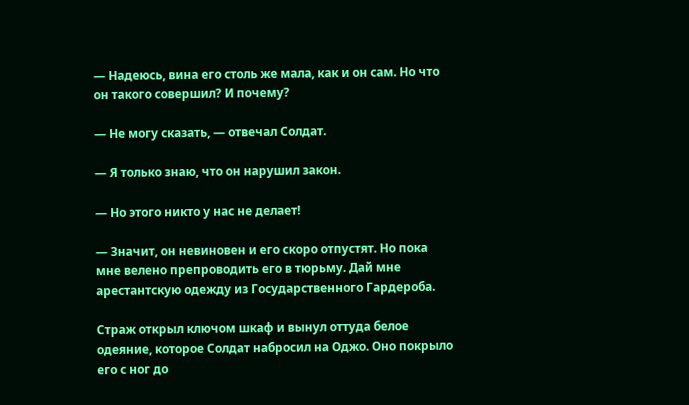— Надеюсь, вина его столь же мала, как и он сам. Но что он такого совершил? И почему?

— Не могу сказать, — отвечал Солдат.

— Я только знаю, что он нарушил закон.

— Но этого никто у нас не делает!

— Значит, он невиновен и его скоро отпустят. Но пока мне велено препроводить его в тюрьму. Дай мне арестантскую одежду из Государственного Гардероба.

Страж открыл ключом шкаф и вынул оттуда белое одеяние, которое Солдат набросил на Оджо. Оно покрыло его с ног до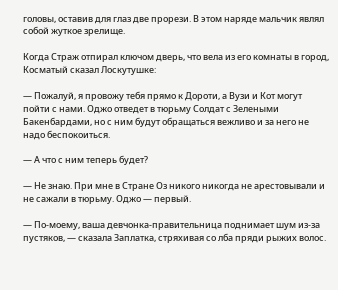головы, оставив для глаз две прорези. В этом наряде мальчик являл собой жуткое зрелище.

Когда Страж отпирал ключом дверь, что вела из его комнаты в город, Косматый сказал Лоскутушке:

— Пожалуй, я провожу тебя прямо к Дороти, а Вузи и Кот могут пойти с нами. Оджо отведет в тюрьму Солдат с Зелеными Бакенбардами, но с ним будут обращаться вежливо и за него не надо беспокоиться.

— А что с ним теперь будет?

— Не знаю. При мне в Стране Оз никого никогда не арестовывали и не сажали в тюрьму. Оджо — первый.

— По-моему, ваша девчонка-правительница поднимает шум из-за пустяков, — сказала Заплатка, стряхивая со лба пряди рыжих волос.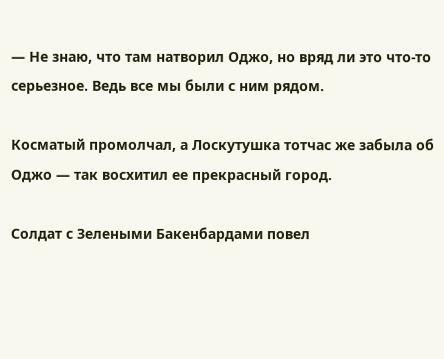— Не знаю, что там натворил Оджо, но вряд ли это что-то серьезное. Ведь все мы были с ним рядом.

Косматый промолчал, а Лоскутушка тотчас же забыла об Оджо — так восхитил ее прекрасный город.

Солдат с Зелеными Бакенбардами повел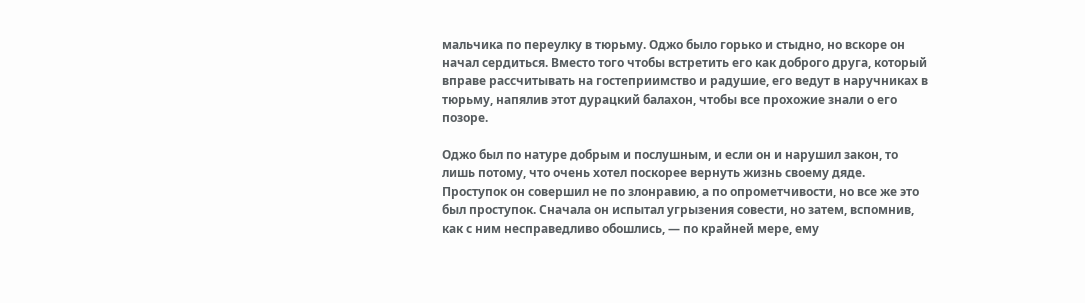мальчика по переулку в тюрьму. Оджо было горько и стыдно, но вскоре он начал сердиться. Вместо того чтобы встретить его как доброго друга, который вправе рассчитывать на гостеприимство и радушие, его ведут в наручниках в тюрьму, напялив этот дурацкий балахон, чтобы все прохожие знали о его позоре.

Оджо был по натуре добрым и послушным, и если он и нарушил закон, то лишь потому, что очень хотел поскорее вернуть жизнь своему дяде. Проступок он совершил не по злонравию, а по опрометчивости, но все же это был проступок. Сначала он испытал угрызения совести, но затем, вспомнив, как с ним несправедливо обошлись, — по крайней мере, ему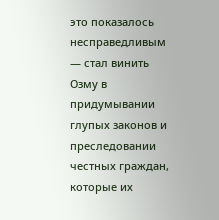это показалось несправедливым — стал винить Озму в придумывании глупых законов и преследовании честных граждан, которые их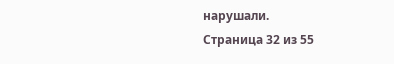нарушали.
Страница 32 из 55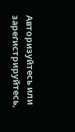Авторизуйтесь или зарегистрируйтесь,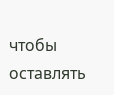чтобы оставлять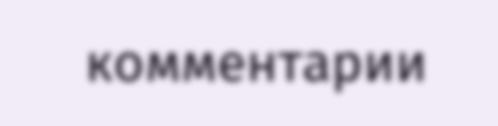комментарии